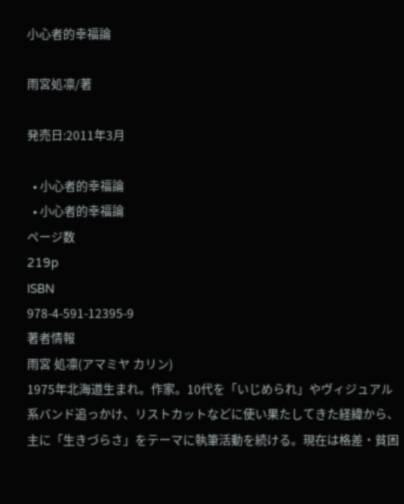小心者的幸福論

雨宮処凛/著

発売日:2011年3月

  • 小心者的幸福論
  • 小心者的幸福論
ページ数
219p
ISBN
978-4-591-12395-9
著者情報
雨宮 処凛(アマミヤ カリン)
1975年北海道生まれ。作家。10代を「いじめられ」やヴィジュアル系バンド追っかけ、リストカットなどに使い果たしてきた経緯から、主に「生きづらさ」をテーマに執筆活動を続ける。現在は格差・貧困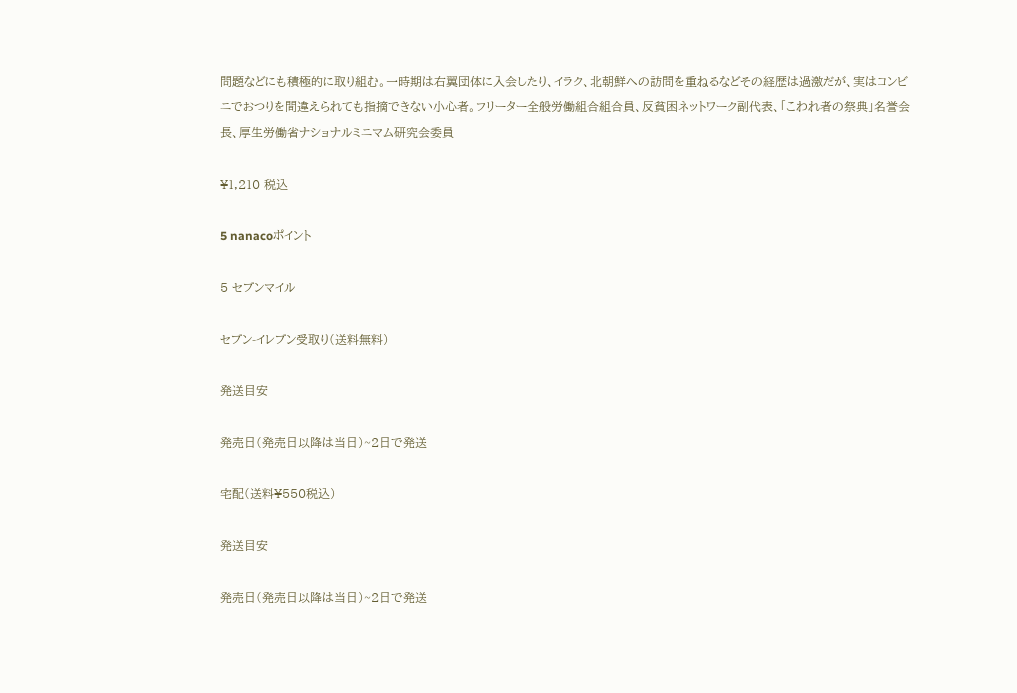問題などにも積極的に取り組む。一時期は右翼団体に入会したり、イラク、北朝鮮への訪問を重ねるなどその経歴は過激だが、実はコンビニでおつりを間違えられても指摘できない小心者。フリーター全般労働組合組合員、反貧困ネットワーク副代表、「こわれ者の祭典」名誉会長、厚生労働省ナショナルミニマム研究会委員

¥1,210 税込

5 nanacoポイント

5 セブンマイル

セブン-イレブン受取り(送料無料)

発送目安

発売日(発売日以降は当日)~2日で発送

宅配(送料¥550税込)

発送目安

発売日(発売日以降は当日)~2日で発送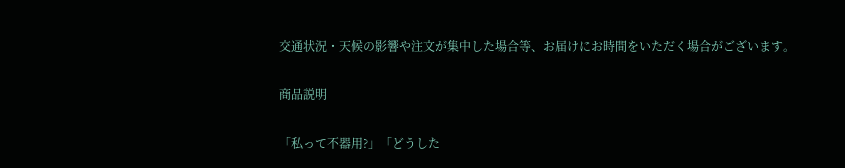交通状況・天候の影響や注文が集中した場合等、お届けにお時間をいただく場合がございます。

商品説明

「私って不器用?」「どうした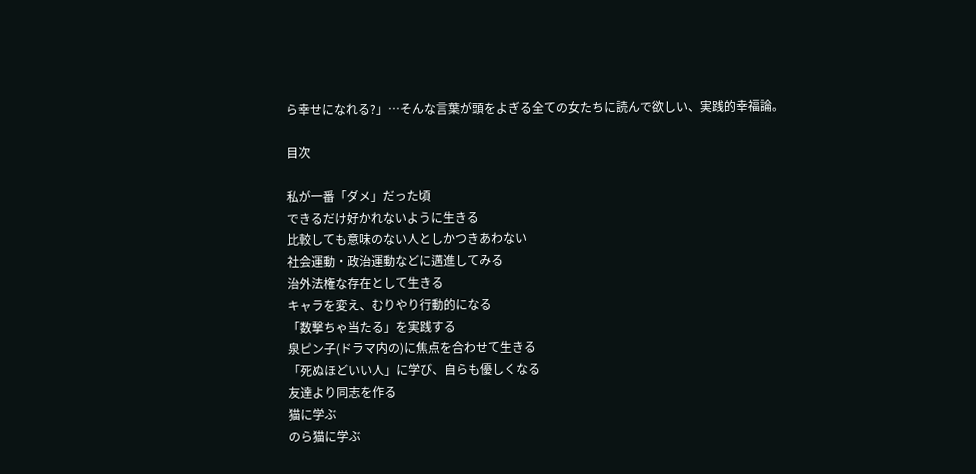ら幸せになれる?」…そんな言葉が頭をよぎる全ての女たちに読んで欲しい、実践的幸福論。

目次

私が一番「ダメ」だった頃
できるだけ好かれないように生きる
比較しても意味のない人としかつきあわない
社会運動・政治運動などに邁進してみる
治外法権な存在として生きる
キャラを変え、むりやり行動的になる
「数撃ちゃ当たる」を実践する
泉ピン子(ドラマ内の)に焦点を合わせて生きる
「死ぬほどいい人」に学び、自らも優しくなる
友達より同志を作る
猫に学ぶ
のら猫に学ぶ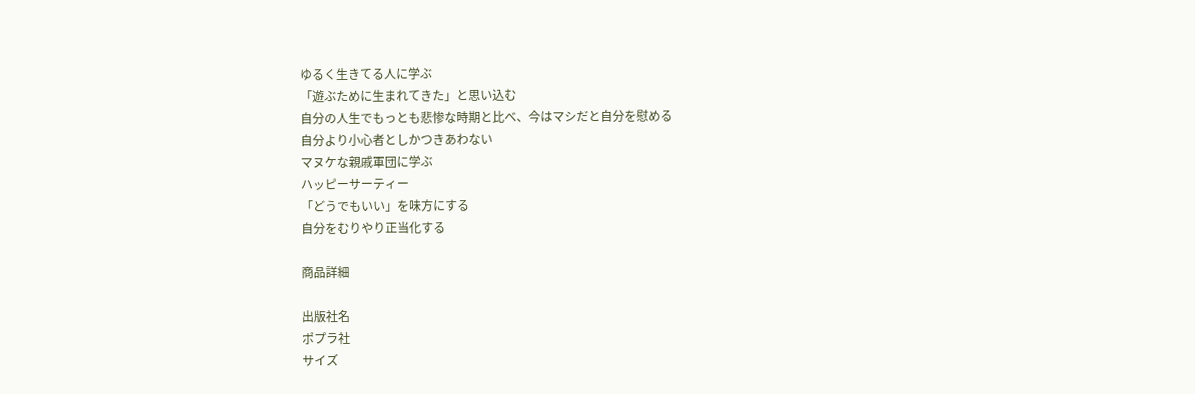ゆるく生きてる人に学ぶ
「遊ぶために生まれてきた」と思い込む
自分の人生でもっとも悲惨な時期と比べ、今はマシだと自分を慰める
自分より小心者としかつきあわない
マヌケな親戚軍団に学ぶ
ハッピーサーティー
「どうでもいい」を味方にする
自分をむりやり正当化する

商品詳細

出版社名
ポプラ社
サイズ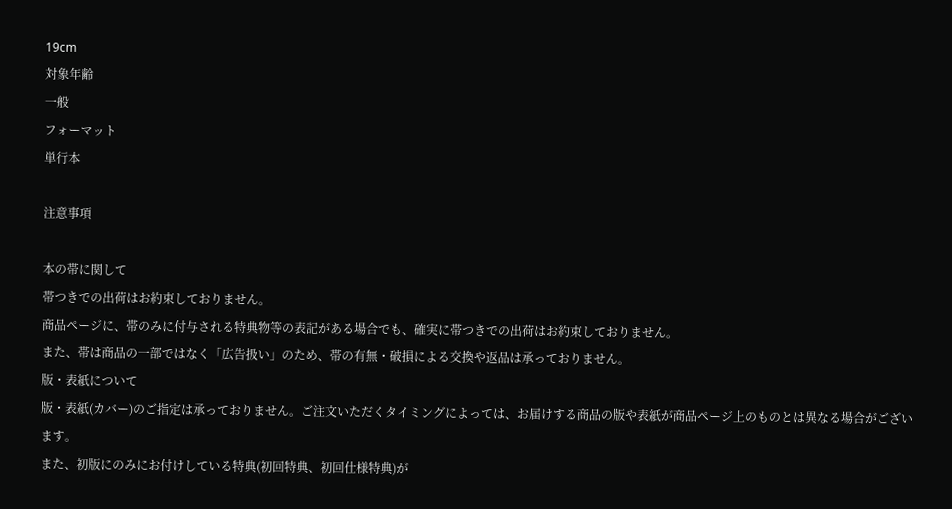19cm
対象年齢
一般
フォーマット
単行本

注意事項

本の帯に関して
帯つきでの出荷はお約束しておりません。
商品ページに、帯のみに付与される特典物等の表記がある場合でも、確実に帯つきでの出荷はお約束しておりません。
また、帯は商品の一部ではなく「広告扱い」のため、帯の有無・破損による交換や返品は承っておりません。
版・表紙について
版・表紙(カバー)のご指定は承っておりません。ご注文いただくタイミングによっては、お届けする商品の版や表紙が商品ページ上のものとは異なる場合がございます。
また、初版にのみにお付けしている特典(初回特典、初回仕様特典)が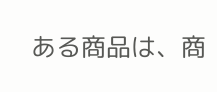ある商品は、商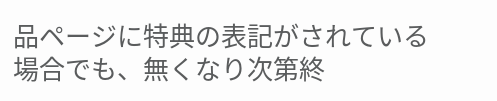品ページに特典の表記がされている場合でも、無くなり次第終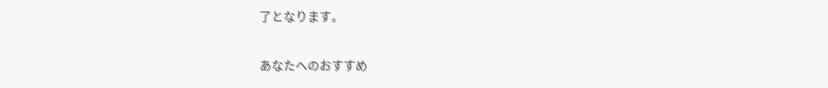了となります。

あなたへのおすすめ